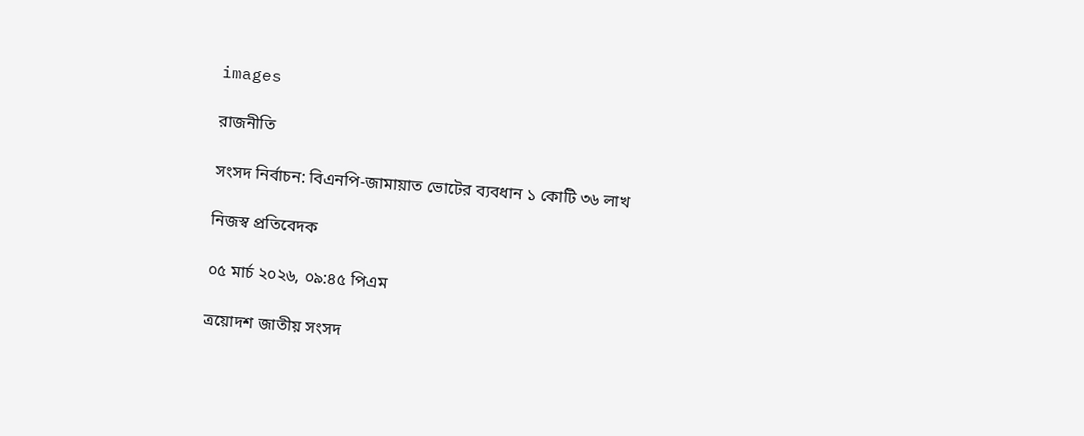images

রাজনীতি

সংসদ নির্বাচন: বিএনপি-জামায়াত ভোটের ব্যবধান ১ কোটি ৩৬ লাখ

নিজস্ব প্রতিবেদক

০৫ মার্চ ২০২৬, ০৯:৪৫ পিএম

ত্রয়োদশ জাতীয় সংসদ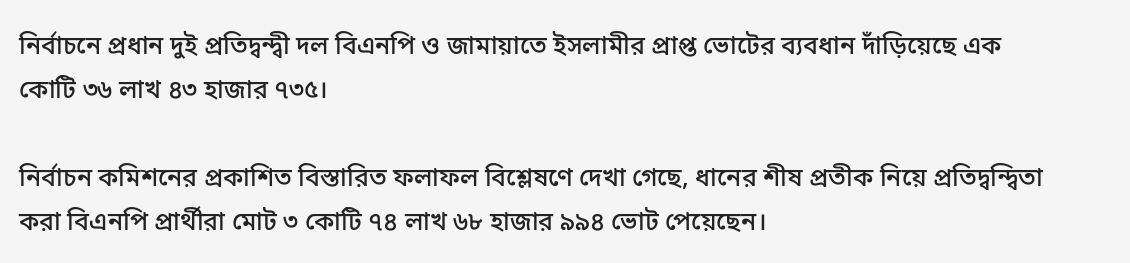নির্বাচনে প্রধান দুই প্রতিদ্বন্দ্বী দল বিএনপি ও জামায়াতে ইসলামীর প্রাপ্ত ভোটের ব্যবধান দাঁড়িয়েছে এক কোটি ৩৬ লাখ ৪৩ হাজার ৭৩৫।

নির্বাচন কমিশনের প্রকাশিত বিস্তারিত ফলাফল বিশ্লেষণে দেখা গেছে, ধানের শীষ প্রতীক নিয়ে প্রতিদ্বন্দ্বিতা করা বিএনপি প্রার্থীরা মোট ৩ কোটি ৭৪ লাখ ৬৮ হাজার ৯৯৪ ভোট পেয়েছেন।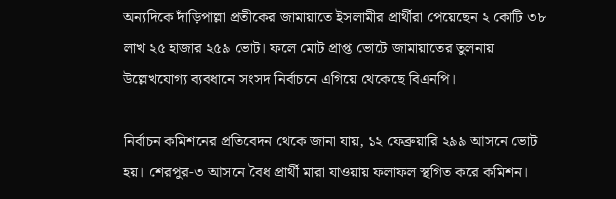অন্যদিকে দাঁড়িপাল্লা প্রতীকের জামায়াতে ইসলামীর প্রার্থীরা পেয়েছেন ২ কোটি ৩৮ লাখ ২৫ হাজার ২৫৯ ভোট। ফলে মোট প্রাপ্ত ভোটে জামায়াতের তুলনায় উল্লেখযোগ্য ব্যবধানে সংসদ নির্বাচনে এগিয়ে থেকেছে বিএনপি।

নির্বাচন কমিশনের প্রতিবেদন থেকে জানা যায়, ১২ ফেব্রুয়ারি ২৯৯ আসনে ভোট হয়। শেরপুর-৩ আসনে বৈধ প্রার্থী মারা যাওয়ায় ফলাফল স্থগিত করে কমিশন।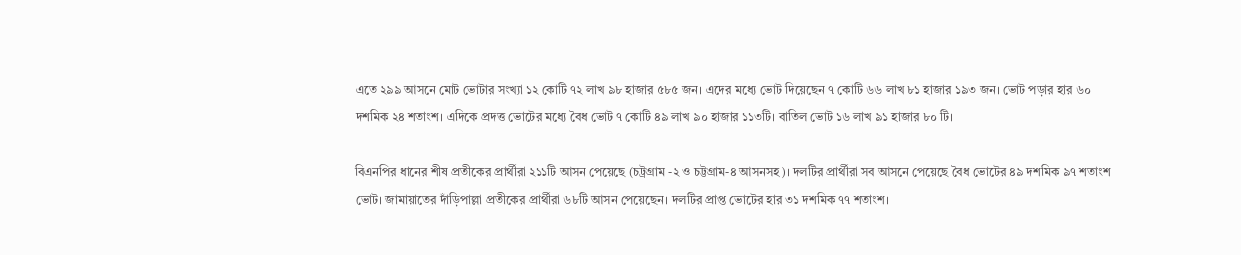এতে ২৯৯ আসনে মোট ভোটার সংখ্যা ১২ কোটি ৭২ লাখ ৯৮ হাজার ৫৮৫ জন। এদের মধ্যে ভোট দিয়েছেন ৭ কোটি ৬৬ লাখ ৮১ হাজার ১৯৩ জন। ভোট পড়ার হার ৬০ দশমিক ২৪ শতাংশ। এদিকে প্রদত্ত ভোটের মধ্যে বৈধ ভোট ৭ কোটি ৪৯ লাখ ৯০ হাজার ১১৩টি। বাতিল ভোট ১৬ লাখ ৯১ হাজার ৮০ টি।

বিএনপির ধানের শীষ প্রতীকের প্রার্থীরা ২১১টি আসন পেয়েছে (চট্রগ্রাম -২ ও চট্টগ্রাম-৪ আসনসহ)। দলটির প্রার্থীরা সব আসনে পেয়েছে বৈধ ভোটের ৪৯ দশমিক ৯৭ শতাংশ ভোট। জামায়াতের দাঁড়িপাল্লা প্রতীকের প্রার্থীরা ৬৮টি আসন পেয়েছেন। দলটির প্রাপ্ত ভোটের হার ৩১ দশমিক ৭৭ শতাংশ।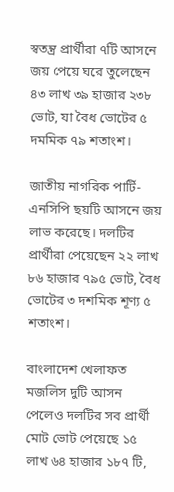স্বতন্ত্র প্রার্থীরা ৭টি আসনে জয় পেয়ে ঘরে তুলেছেন ৪৩ লাখ ৩৯ হাজার ২৩৮ ভোট, যা বৈধ ভোটের ৫ দমমিক ৭৯ শতাংশ।

জাতীয় নাগরিক পার্টি-এনসিপি ছয়টি আসনে জয় লাভ করেছে। দলটির প্রার্থীরা পেয়েছেন ২২ লাখ ৮৬ হাজার ৭৯৫ ভোট, বৈধ ভোটের ৩ দশমিক শূণ্য ৫ শতাংশ।

বাংলাদেশ খেলাফত মজলিস দুটি আসন পেলেও দলটির সব প্রার্থী মোট ভোট পেয়েছে ১৫ লাখ ৬৪ হাজার ১৮৭ টি,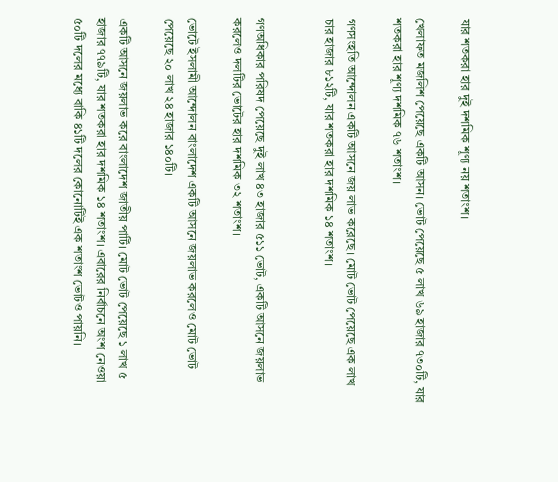যার শতকরা হার দুই দশমিক শূণ্য নয় শতাংশ।

খেলাফত মজলিশ পেয়েছে একটি আসন। ভোট পেয়েছে ৫ লাখ ৬৯ হাজার ৭৩০টি, যার শতকরা হার শূণ্য দশমিক ৭৬ শতাংশ।

গণসংহতি আন্দোলন একটি আসনে জয় লাভ করেছে। মোট ভোট পেয়েছে এক লাখ চার হাজার ৮১২টি, যার শতকরা হার দশমিক ১৪ শতাংশ।


গণঅধিকার পরিষদ পেয়েছে দুই লাখ ৪৩ হাজার ৫১১ ভোট, একটি আসনে জয়লাভ করলেও দলটির ভোটের হার দশমিক ৩২ শতাংশ।

ভোটে ইসলামী আন্দোলন বাংলাদেশ একটি আসনে জয়লাভ করলেও মোট ভোট পেয়েছে ২০ লাখ ২৪ হাজার ১৪০টি।

একটি আসনে জয়লাভ করে বাংলাদেশ জাতীয় পার্টি। মোট ভোট পেয়েছে ১ লাখ ৫ হাজার ৭৭৯টি, যার শতকরা হার দশমিক ১৪ শতাংশ। এবারের নির্বাচনে অংশ নেওয়া ৫০টি দলের মধ্যে বাকি ৪১টি দলের কোনোটিই এক শতাংশ ভোটও পায়নি।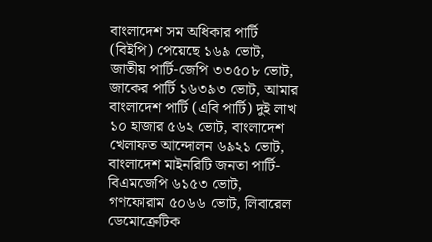বাংলাদেশ সম অধিকার পার্টি (বিইপি) পেয়েছে ১৬৯ ভোট, জাতীয় পার্টি-জেপি ৩৩৫০৮ ভোট, জাকের পার্টি ১৬৩৯৩ ভোট, আমার বাংলাদেশ পার্টি (এবি পার্টি) দুই লাখ ১০ হাজার ৫৬২ ভোট, বাংলাদেশ খেলাফত আন্দোলন ৬৯২১ ভোট, বাংলাদেশ মাইনরিটি জনতা পার্টি- বিএমজেপি ৬১৫৩ ভোট, গণফোরাম ৫০৬৬ ভোট, লিবারেল ডেমোক্রেটিক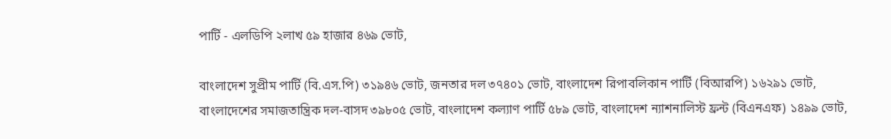পার্টি - এলডিপি ২লাখ ৫৯ হাজার ৪৬৯ ভোট,

বাংলাদেশ সুপ্রীম পার্টি (বি.এস.পি) ৩১৯৪৬ ভোট, জনতার দল ৩৭৪০১ ভোট, বাংলাদেশ রিপাবলিকান পার্টি (বিআরপি) ১৬২৯১ ভোট,  বাংলাদেশের সমাজতান্ত্রিক দল-বাসদ ৩৯৮০৫ ভোট, বাংলাদেশ কল্যাণ পার্টি ৫৮৯ ভোট, বাংলাদেশ ন্যাশনালিস্ট ফ্রন্ট (বিএনএফ) ১৪৯৯ ভোট,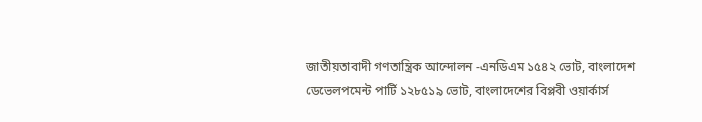জাতীয়তাবাদী গণতান্ত্রিক আন্দোলন -এনডিএম ১৫৪২ ভোট, বাংলাদেশ ডেভেলপমেন্ট পার্টি ১২৮৫১৯ ভোট, বাংলাদেশের বিপ্লবী ওয়ার্কার্স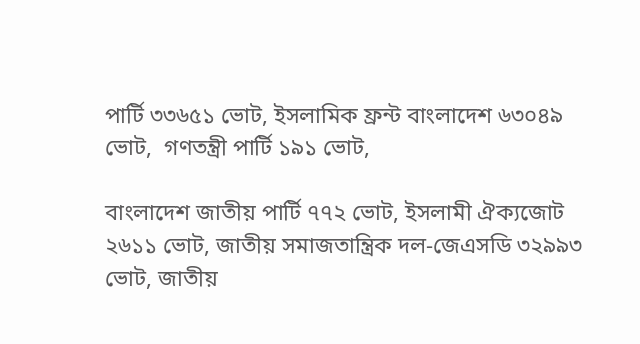পার্টি ৩৩৬৫১ ভোট, ইসলামিক ফ্রন্ট বাংলাদেশ ৬৩০৪৯ ভোট,  গণতন্ত্রী পার্টি ১৯১ ভোট,

বাংলাদেশ জাতীয় পার্টি ৭৭২ ভোট, ইসলামী ঐক্যজোট ২৬১১ ভোট, জাতীয় সমাজতান্ত্রিক দল-জেএসডি ৩২৯৯৩ ভোট, জাতীয়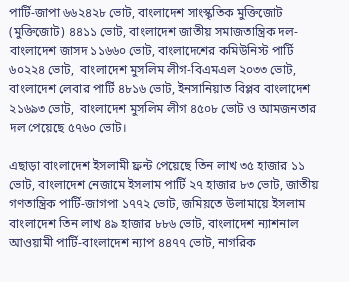পার্টি-জাপা ৬৬২৪২৮ ভোট, বাংলাদেশ সাংস্কৃতিক মুক্তিজোট (মুক্তিজোট) ৪৪১১ ভোট, বাংলাদেশ জাতীয় সমাজতান্ত্রিক দল-বাংলাদেশ জাসদ ১১৬৬০ ভোট, বাংলাদেশের কমিউনিস্ট পার্টি ৬০২২৪ ভোট,  বাংলাদেশ মুসলিম লীগ-বিএমএল ২০৩৩ ভোট, বাংলাদেশ লেবার পার্টি ৪৮১৬ ভোট, ইনসানিয়াত বিপ্লব বাংলাদেশ ২১৬৯৩ ভোট,  বাংলাদেশ মুসলিম লীগ ৪৫০৮ ভোট ও আমজনতার দল পেয়েছে ৫৭৬০ ভোট।

এছাড়া বাংলাদেশ ইসলামী ফ্রন্ট পেয়েছে তিন লাখ ৩৫ হাজার ১১ ভোট, বাংলাদেশ নেজামে ইসলাম পার্টি ২৭ হাজার ৮৩ ভোট, জাতীয় গণতান্ত্রিক পার্টি-জাগপা ১৭৭২ ভোট, জমিয়তে উলামায়ে ইসলাম বাংলাদেশ তিন লাখ ৪৯ হাজার ৮৮৬ ভোট, বাংলাদেশ ন্যাশনাল আওয়ামী পার্টি-বাংলাদেশ ন্যাপ ৪৪৭৭ ভোট, নাগরিক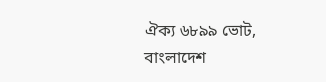ঐক্য ৬৮৯৯ ভোট, বাংলাদেশ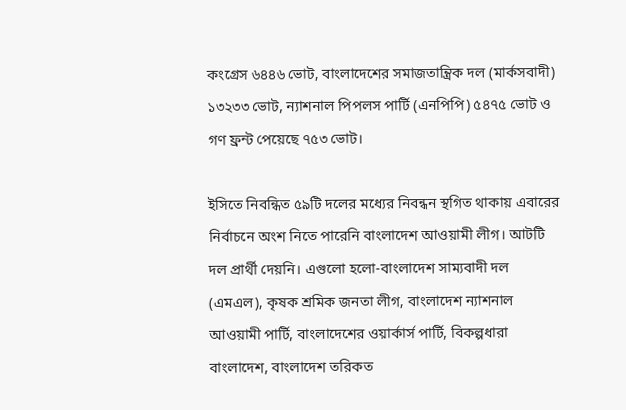কংগ্রেস ৬৪৪৬ ভোট, বাংলাদেশের সমাজতান্ত্রিক দল (মার্কসবাদী) ১৩২৩৩ ভোট, ন্যাশনাল পিপলস পার্টি (এনপিপি) ৫৪৭৫ ভোট ও গণ ফ্রন্ট পেয়েছে ৭৫৩ ভোট।

ইসিতে নিবন্ধিত ৫৯টি দলের মধ্যের নিবন্ধন স্থগিত থাকায় এবারের নির্বাচনে অংশ নিতে পারেনি বাংলাদেশ আওয়ামী লীগ। আটটি দল প্রার্থী দেয়নি। এগুলো হলো-বাংলাদেশ সাম্যবাদী দল (এমএল), কৃষক শ্রমিক জনতা লীগ, বাংলাদেশ ন্যাশনাল আওয়ামী পার্টি, বাংলাদেশের ওয়ার্কার্স পার্টি, বিকল্পধারা বাংলাদেশ, বাংলাদেশ তরিকত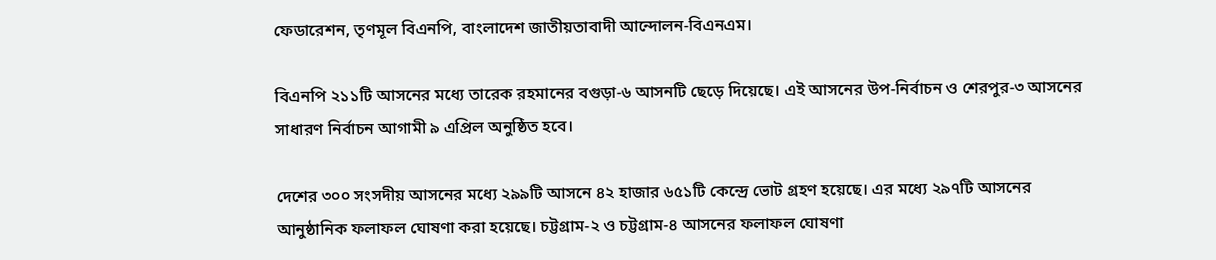ফেডারেশন, তৃণমূল বিএনপি, বাংলাদেশ জাতীয়তাবাদী আন্দোলন-বিএনএম।

বিএনপি ২১১টি আসনের মধ্যে তারেক রহমানের বগুড়া-৬ আসনটি ছেড়ে দিয়েছে। এই আসনের উপ-নির্বাচন ও শেরপুর-৩ আসনের সাধারণ নির্বাচন আগামী ৯ এপ্রিল অনুষ্ঠিত হবে।

দেশের ৩০০ সংসদীয় আসনের মধ্যে ২৯৯টি আসনে ৪২ হাজার ৬৫১টি কেন্দ্রে ভোট গ্রহণ হয়েছে। এর মধ্যে ২৯৭টি আসনের আনুষ্ঠানিক ফলাফল ঘোষণা করা হয়েছে। চট্টগ্রাম-২ ও চট্টগ্রাম-৪ আসনের ফলাফল ঘোষণা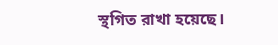স্থগিত রাখা হয়েছে।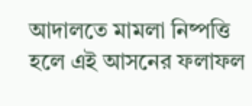আদালতে মামলা নিষ্পত্তি হলে এই আসনের ফলাফল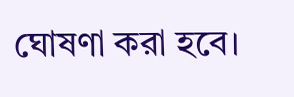ঘোষণা করা হবে।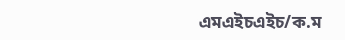এমএইচএইচ/ক.ম